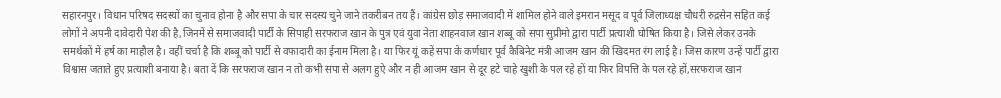सहारनपुर। विधान परिषद सदस्यों का चुनाव होना है और सपा के चार सदस्य चुने जाने तकरीबन तय हैं। कांग्रेस छोड़ समाजवादी में शामिल होने वाले इमरान मसूद व पूर्व जिलाध्यक्ष चौधरी रुद्रसेन सहित कई लोगों ने अपनी दावेदारी पेश की है,जिनमें से समाजवादी पार्टी के सिपाही सरफराज खान के पुत्र एवं युवा नेता शाहनवाज खान शब्बू को सपा सुप्रीमो द्वारा पार्टी प्रत्याशी घोषित किया है। जिसे लेकर उनके समर्थकों में हर्ष का माहौल है। वहीं चर्चा है कि शब्बू को पार्टी से वफादारी का ईनाम मिला है। या फिर यूं कहें सपा के कर्णधार पूर्व कैबिनेट मंत्री आजम खान की खिदमत रंग लाई है। जिस कारण उन्हें पार्टी द्वारा विश्वास जताते हुए प्रत्याशी बनाया है। बता दें कि सरफराज खान न तो कभी सपा से अलग हुऐ और न ही आजम खान से दूर हटे चाहे खुशी के पल रहे हों या फिर विपत्ति के पल रहे हों,सरफराज खान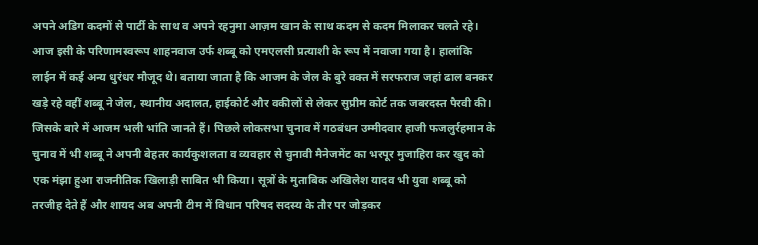अपने अडिग कदमों से पार्टी के साथ व अपने रहनुमा आज़म खान के साथ कदम से कदम मिलाकर चलते रहे। आज इसी के परिणामस्वरूप शाहनवाज उर्फ शब्बू को एमएलसी प्रत्याशी के रूप में नवाजा गया है। हालांकि लाईन में कई अन्य धुरंधर मौजूद थे। बताया जाता है कि आजम के जेल के बुरे वक्त में सरफराज जहां ढाल बनकर खड़े रहे वहीं शब्बू ने जेल, स्थानीय अदालत, हाईकोर्ट और वकीलों से लेकर सुप्रीम कोर्ट तक जबरदस्त पैरवी की। जिसके बारे में आजम भली भांति जानते हैं। पिछले लोकसभा चुनाव में गठबंधन उम्मीदवार हाजी फजलुर्रहमान के चुनाव में भी शब्बू ने अपनी बेहतर कार्यकुशलता व व्यवहार से चुनावी मैनेजमेंट का भरपूर मुजाहिरा कर खुद को एक मंझा हुआ राजनीतिक खिलाड़ी साबित भी किया। सूत्रों के मुताबिक अखिलेश यादव भी युवा शब्बू को तरजीह देते हैं और शायद अब अपनी टीम में विधान परिषद सदस्य के तौर पर जोड़कर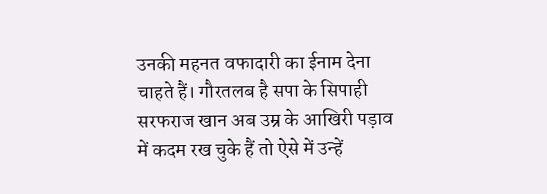उनकी महनत वफादारी का ईनाम देना चाहते हैं। गौरतलब है सपा के सिपाही सरफराज खान अब उम्र के आखिरी पड़ाव में कदम रख चुके हैं तो ऐसे में उन्हें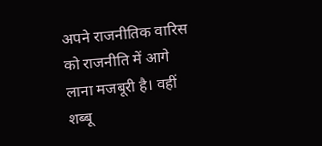अपने राजनीतिक वारिस को राजनीति में आगे लाना मजबूरी है। वहीं शब्बू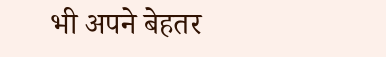भी अपने बेहतर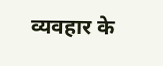व्यवहार के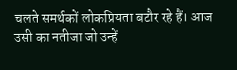चलते समर्थकों लोकप्रियता बटौर रहे हैं। आज उसी का नतीजा जो उन्हें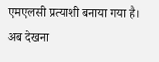एमएलसी प्रत्याशी बनाया गया है। अब देखना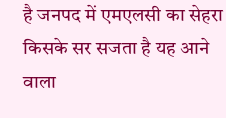है जनपद में एमएलसी का सेहरा किसके सर सजता है यह आने वाला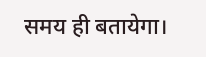समय ही बतायेगा।